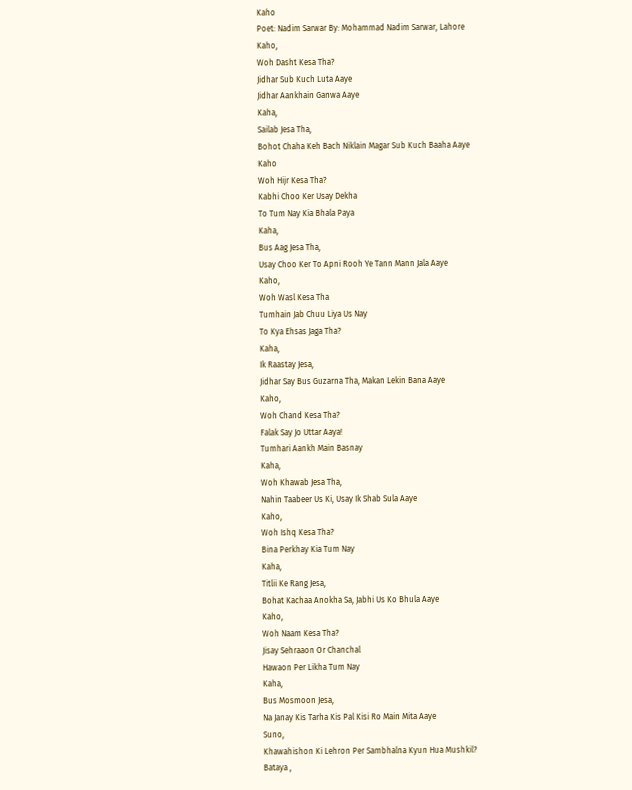Kaho
Poet: Nadim Sarwar By: Mohammad Nadim Sarwar, Lahore
Kaho,
Woh Dasht Kesa Tha?
Jidhar Sub Kuch Luta Aaye
Jidhar Aankhain Ganwa Aaye
Kaha,
Sailab Jesa Tha,
Bohot Chaha Keh Bach Niklain Magar Sub Kuch Baaha Aaye
Kaho
Woh Hijr Kesa Tha?
Kabhi Choo Ker Usay Dekha
To Tum Nay Kia Bhala Paya
Kaha,
Bus Aag Jesa Tha,
Usay Choo Ker To Apni Rooh Ye Tann Mann Jala Aaye
Kaho,
Woh Wasl Kesa Tha
Tumhain Jab Chuu Liya Us Nay
To Kya Ehsas Jaga Tha?
Kaha,
Ik Raastay Jesa,
Jidhar Say Bus Guzarna Tha, Makan Lekin Bana Aaye
Kaho,
Woh Chand Kesa Tha?
Falak Say Jo Uttar Aaya!
Tumhari Aankh Main Basnay
Kaha,
Woh Khawab Jesa Tha,
Nahin Taabeer Us Ki, Usay Ik Shab Sula Aaye
Kaho,
Woh Ishq Kesa Tha?
Bina Perkhay Kia Tum Nay
Kaha,
Titlii Ke Rang Jesa,
Bohat Kachaa Anokha Sa, Jabhi Us Ko Bhula Aaye
Kaho,
Woh Naam Kesa Tha?
Jisay Sehraaon Or Chanchal
Hawaon Per Likha Tum Nay
Kaha,
Bus Mosmoon Jesa,
Na Janay Kis Tarha Kis Pal Kisi Ro Main Mita Aaye
Suno,
Khawahishon Ki Lehron Per Sambhalna Kyun Hua Mushkil?
Bataya ,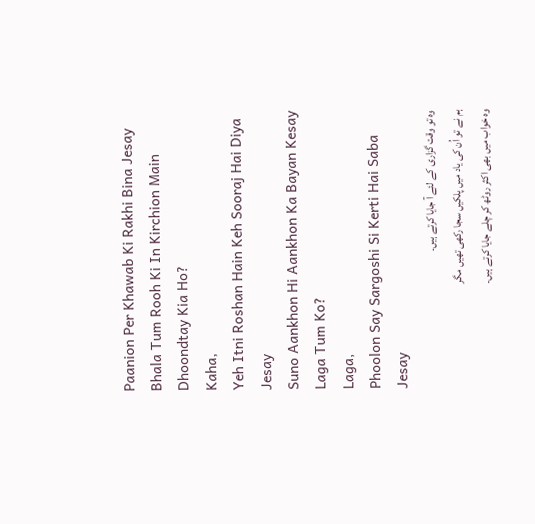Paanion Per Khawab Ki Rakhi Bina Jesay
Bhala Tum Rooh Ki In Kirchion Main Dhoondtay Kia Ho?
Kaha,
Yeh Itni Roshan Hain Keh Sooraj Hai Diya Jesay
Suno Aankhon Hi Aankhon Ka Bayan Kesay Laga Tum Ko?
Laga,
Phoolon Say Sargoshi Si Kerti Hai Saba Jesay
وہ تو وقت گزاری کے لئے آ جایا کرتے ہیں۔
ہم نے تو اُن کی یاد میں پلکیں سجا رکھی تھیں مگر
وہ خواب میں بھی اکثر روٹھ کر چلے جایا کرتے ہیں۔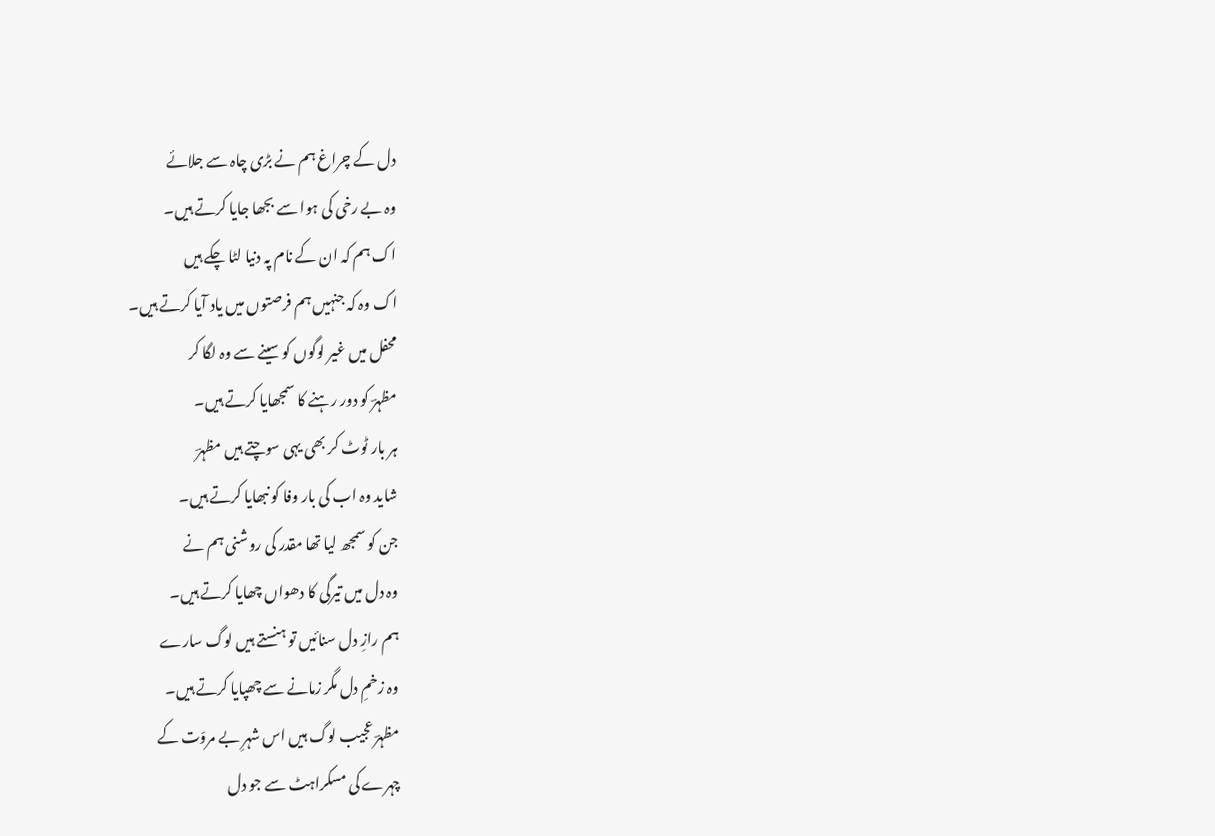دل کے چراغ ہم نے بڑی چاہ سے جلائے
وہ بے رخی کی ہوا سے بجھا جایا کرتے ہیں۔
اک ہم کہ ان کے نام پہ دنیا لٹا چکے ہیں
اک وہ کہ جنہیں ہم فرصتوں میں یاد آیا کرتے ہیں۔
محفل میں غیر لوگوں کو سینے سے وہ لگا کر
مظہرؔ کو دور رہنے کا سمجھایا کرتے ہیں۔
ہر بار ٹوٹ کر بھی یہی سوچتے ہیں مظہرؔ
شاید وہ اب کی بار وفا کو نبھایا کرتے ہیں۔
جن کو سمجھ لیا تھا مقدر کی روشنی ہم نے
وہ دل میں تیرگی کا دھواں چھایا کرتے ہیں۔
ہم رازِ دل سنائیں تو ہنستے ہیں لوگ سارے
وہ زخمِ دل مگر زمانے سے چھپایا کرتے ہیں۔
مظہرؔ عجیب لوگ ہیں اس شہرِ بے مروّت کے
چہرے کی مسکراہٹ سے جو دل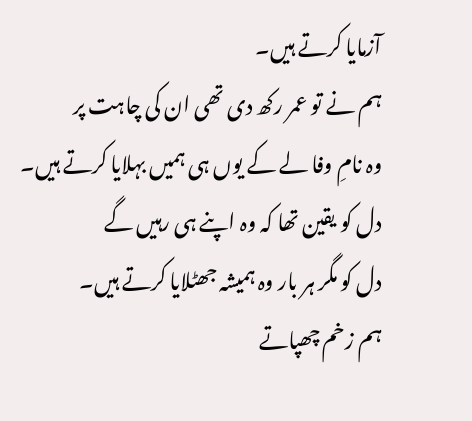آزمایا کرتے ہیں۔
ہم نے تو عمر رکھ دی تھی ان کی چاہت پر
وہ نامِ وفا لے کے یوں ہی ہمیں بہلایا کرتے ہیں۔
دل کو یقین تھا کہ وہ اپنے ہی رہیں گے
دل کو مگر ہر بار وہ ہمیشہ جھٹلایا کرتے ہیں۔
ہم زخم چھپاتے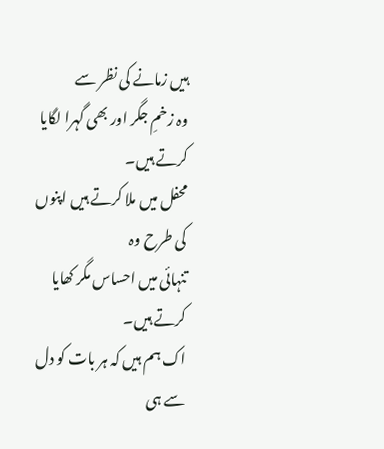ہیں زمانے کی نظر سے
وہ زخمِ جگر اور بھی گہرا لگایا کرتے ہیں۔
محفل میں ملا کرتے ہیں اپنوں کی طرح وہ
تنہائی میں احساس مگر کھایا کرتے ہیں۔
اک ہم ہیں کہ ہر بات کو دل سے ہی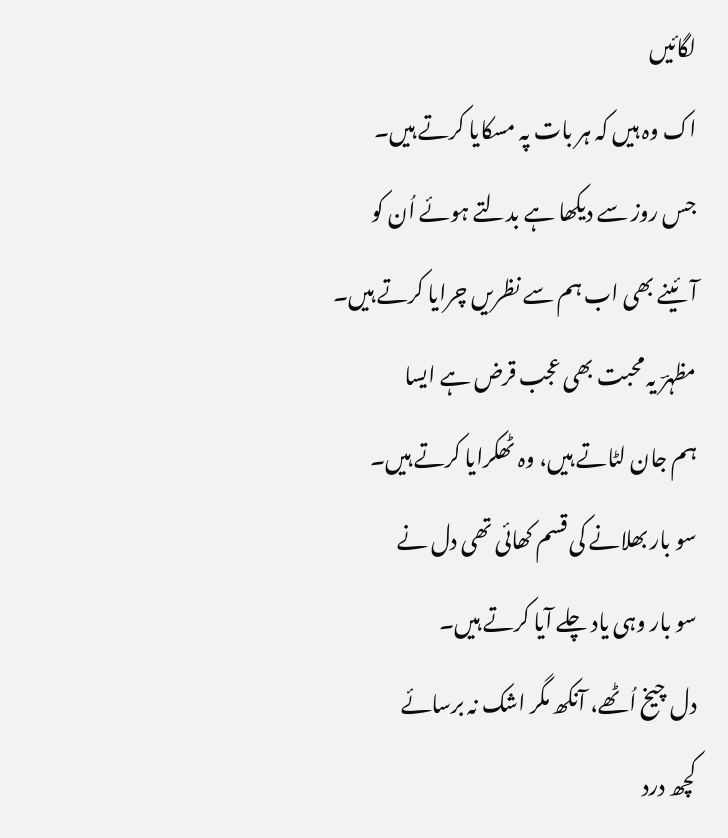لگائیں
اک وہ ہیں کہ ہر بات پہ مسکایا کرتے ہیں۔
جس روز سے دیکھا ہے بدلتے ہوئے اُن کو
آئینے بھی اب ہم سے نظریں چرایا کرتے ہیں۔
مظہرؔ یہ محبت بھی عجب قرض ہے ایسا
ہم جان لٹاتے ہیں، وہ ٹھکرایا کرتے ہیں۔
سو بار بھلانے کی قسم کھائی تھی دل نے
سو بار وہی یاد چلے آیا کرتے ہیں۔
دل چیخ اُٹھے، آنکھ مگر اشک نہ برسائے
کچھ درد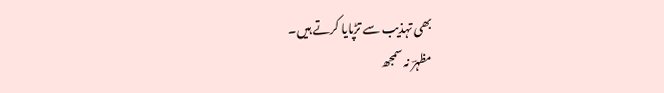بھی تہذیب سے تڑپایا کرتے ہیں۔
مظہرؔ نہ سمجھ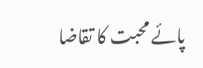پائے محبت کا تقاضا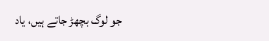جو لوگ بچھڑ جاتے ہیں، یاد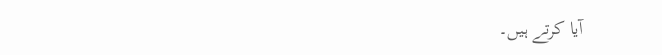آیا کرتے ہیں۔